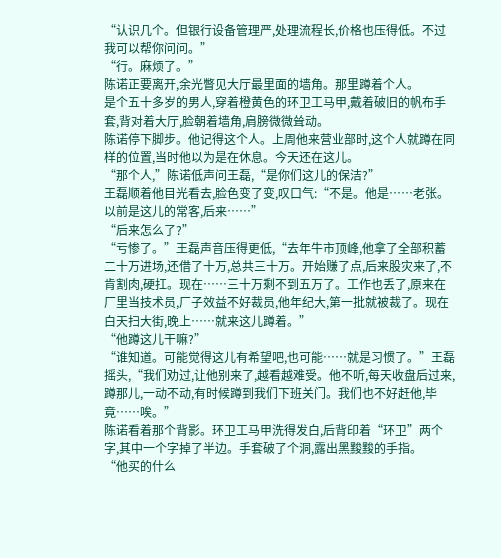“认识几个。但银行设备管理严,处理流程长,价格也压得低。不过我可以帮你问问。”
“行。麻烦了。”
陈诺正要离开,余光瞥见大厅最里面的墙角。那里蹲着个人。
是个五十多岁的男人,穿着橙黄色的环卫工马甲,戴着破旧的帆布手套,背对着大厅,脸朝着墙角,肩膀微微耸动。
陈诺停下脚步。他记得这个人。上周他来营业部时,这个人就蹲在同样的位置,当时他以为是在休息。今天还在这儿。
“那个人,”陈诺低声问王磊,“是你们这儿的保洁?”
王磊顺着他目光看去,脸色变了变,叹口气:“不是。他是……老张。以前是这儿的常客,后来……”
“后来怎么了?”
“亏惨了。”王磊声音压得更低,“去年牛市顶峰,他拿了全部积蓄二十万进场,还借了十万,总共三十万。开始赚了点,后来股灾来了,不肯割肉,硬扛。现在……三十万剩不到五万了。工作也丢了,原来在厂里当技术员,厂子效益不好裁员,他年纪大,第一批就被裁了。现在白天扫大街,晚上……就来这儿蹲着。”
“他蹲这儿干嘛?”
“谁知道。可能觉得这儿有希望吧,也可能……就是习惯了。”王磊摇头,“我们劝过,让他别来了,越看越难受。他不听,每天收盘后过来,蹲那儿,一动不动,有时候蹲到我们下班关门。我们也不好赶他,毕竟……唉。”
陈诺看着那个背影。环卫工马甲洗得发白,后背印着“环卫”两个字,其中一个字掉了半边。手套破了个洞,露出黑黢黢的手指。
“他买的什么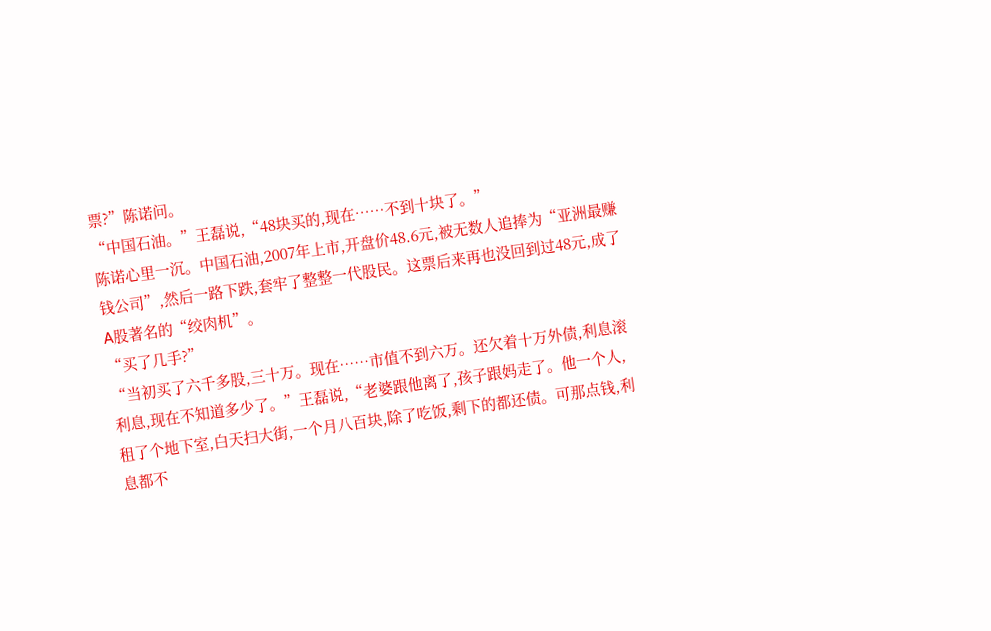票?”陈诺问。
“中国石油。”王磊说,“48块买的,现在……不到十块了。”
陈诺心里一沉。中国石油,2007年上市,开盘价48.6元,被无数人追捧为“亚洲最赚钱公司”,然后一路下跌,套牢了整整一代股民。这票后来再也没回到过48元,成了A股著名的“绞肉机”。
“买了几手?”
“当初买了六千多股,三十万。现在……市值不到六万。还欠着十万外债,利息滚利息,现在不知道多少了。”王磊说,“老婆跟他离了,孩子跟妈走了。他一个人,租了个地下室,白天扫大街,一个月八百块,除了吃饭,剩下的都还债。可那点钱,利息都不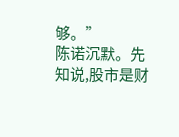够。”
陈诺沉默。先知说,股市是财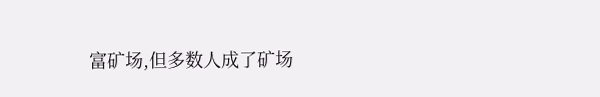富矿场,但多数人成了矿场